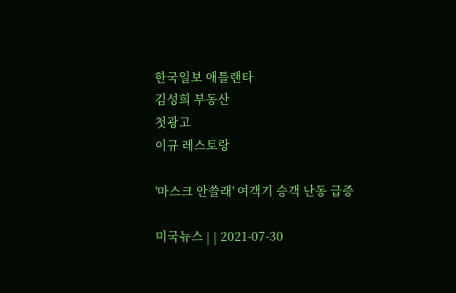한국일보 애틀랜타
김성희 부동산
첫광고
이규 레스토랑

'마스크 안쓸래' 여객기 승객 난동 급증

미국뉴스 | | 2021-07-30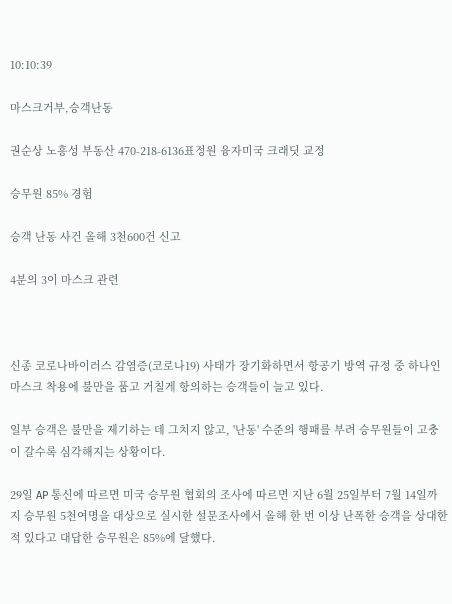10:10:39

마스크거부,승객난동

권순상 노흥성 부동산 470-218-6136표정원 융자미국 크래딧 교정

승무원 85% 경험

승객 난동 사건 올해 3천600건 신고

4분의 3이 마스크 관련



신종 코로나바이러스 감염증(코로나19) 사태가 장기화하면서 항공기 방역 규정 중 하나인 마스크 착용에 불만을 품고 거칠게 항의하는 승객들이 늘고 있다.

일부 승객은 불만을 제기하는 데 그치지 않고, '난동' 수준의 행패를 부려 승무원들이 고충이 갈수록 심각해지는 상황이다.

29일 AP 통신에 따르면 미국 승무원 협회의 조사에 따르면 지난 6월 25일부터 7월 14일까지 승무원 5천여명을 대상으로 실시한 설문조사에서 올해 한 번 이상 난폭한 승객을 상대한 적 있다고 대답한 승무원은 85%에 달했다.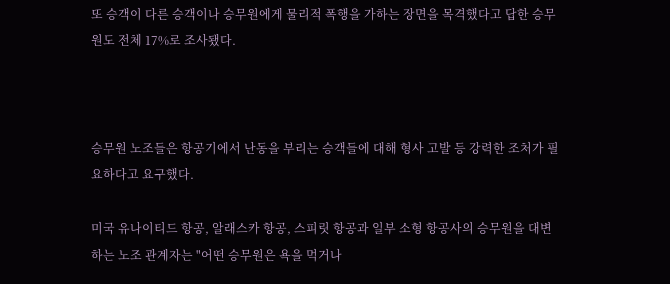또 승객이 다른 승객이나 승무원에게 물리적 폭행을 가하는 장면을 목격했다고 답한 승무원도 전체 17%로 조사됐다.



승무원 노조들은 항공기에서 난동을 부리는 승객들에 대해 형사 고발 등 강력한 조처가 필요하다고 요구했다.

미국 유나이티드 항공, 알래스카 항공, 스피릿 항공과 일부 소형 항공사의 승무원을 대변하는 노조 관계자는 "어떤 승무원은 욕을 먹거나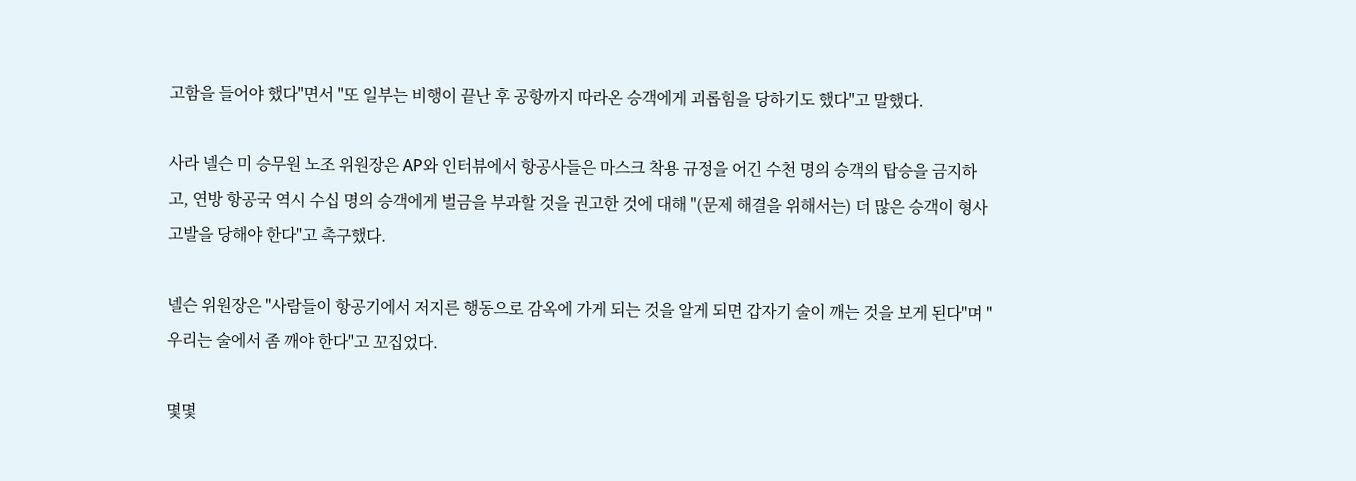고함을 들어야 했다"면서 "또 일부는 비행이 끝난 후 공항까지 따라온 승객에게 괴롭힘을 당하기도 했다"고 말했다.

사라 넬슨 미 승무원 노조 위원장은 AP와 인터뷰에서 항공사들은 마스크 착용 규정을 어긴 수천 명의 승객의 탑승을 금지하고, 연방 항공국 역시 수십 명의 승객에게 벌금을 부과할 것을 권고한 것에 대해 "(문제 해결을 위해서는) 더 많은 승객이 형사 고발을 당해야 한다"고 촉구했다.

넬슨 위원장은 "사람들이 항공기에서 저지른 행동으로 감옥에 가게 되는 것을 알게 되면 갑자기 술이 깨는 것을 보게 된다"며 "우리는 술에서 좀 깨야 한다"고 꼬집었다.

몇몇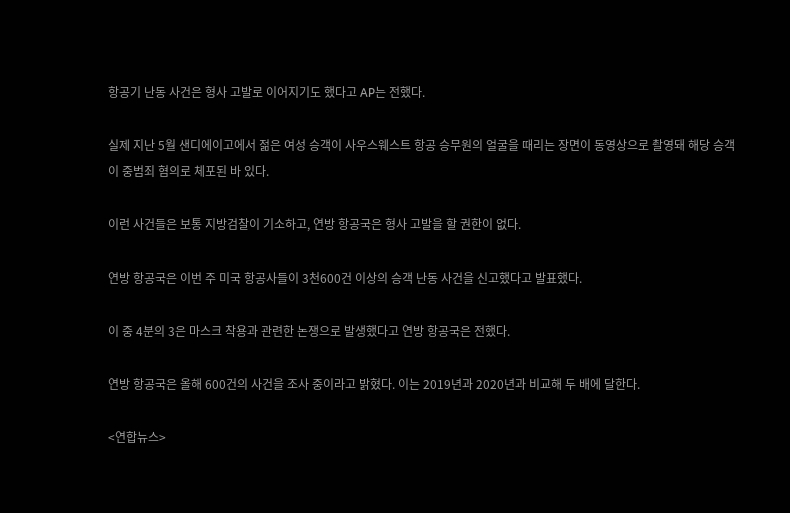항공기 난동 사건은 형사 고발로 이어지기도 했다고 AP는 전했다.

실제 지난 5월 샌디에이고에서 젊은 여성 승객이 사우스웨스트 항공 승무원의 얼굴을 때리는 장면이 동영상으로 촬영돼 해당 승객이 중범죄 혐의로 체포된 바 있다.

이런 사건들은 보통 지방검찰이 기소하고, 연방 항공국은 형사 고발을 할 권한이 없다.

연방 항공국은 이번 주 미국 항공사들이 3천600건 이상의 승객 난동 사건을 신고했다고 발표했다.

이 중 4분의 3은 마스크 착용과 관련한 논쟁으로 발생했다고 연방 항공국은 전했다.

연방 항공국은 올해 600건의 사건을 조사 중이라고 밝혔다. 이는 2019년과 2020년과 비교해 두 배에 달한다.

<연합뉴스>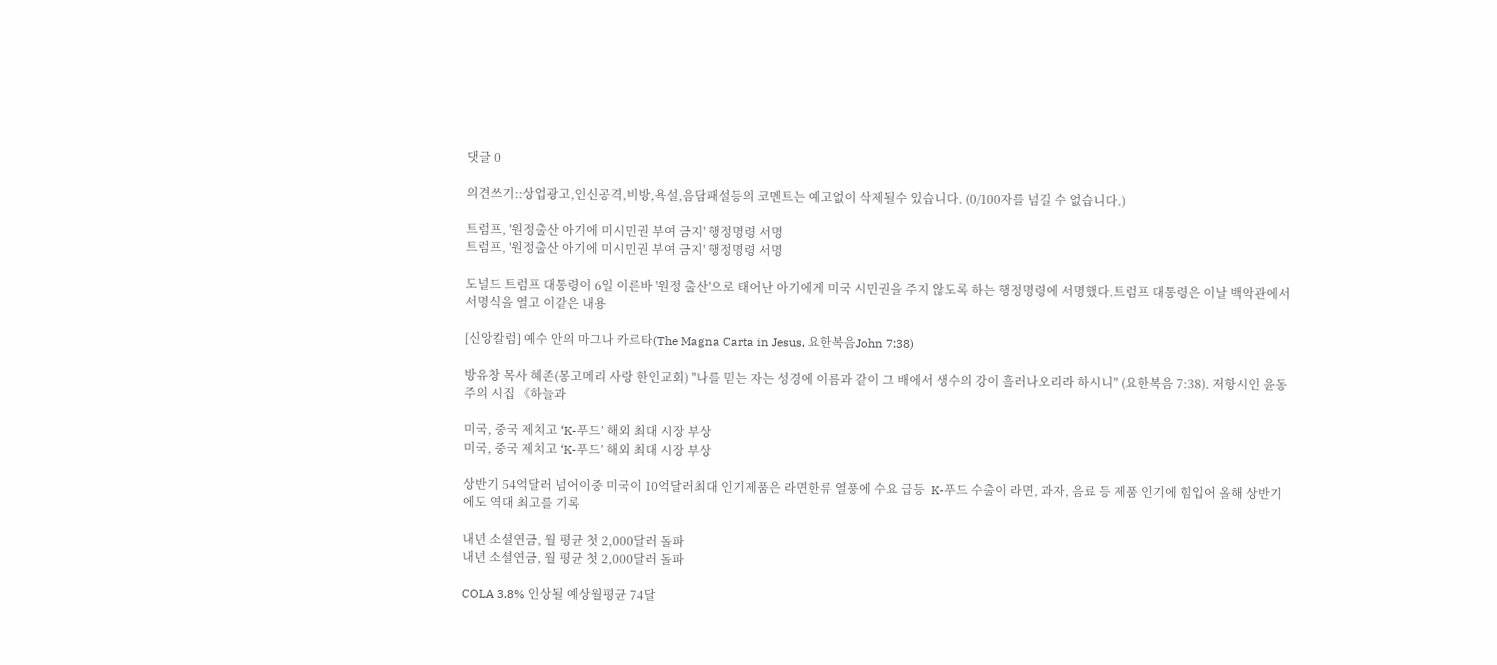댓글 0

의견쓰기::상업광고,인신공격,비방,욕설,음담패설등의 코멘트는 예고없이 삭제될수 있습니다. (0/100자를 넘길 수 없습니다.)

트럼프, '원정출산 아기에 미시민권 부여 금지' 행정명령 서명
트럼프, '원정출산 아기에 미시민권 부여 금지' 행정명령 서명

도널드 트럼프 대통령이 6일 이른바 '원정 출산'으로 태어난 아기에게 미국 시민권을 주지 않도록 하는 행정명령에 서명했다.트럼프 대통령은 이날 백악관에서 서명식을 열고 이같은 내용

[신앙칼럼] 예수 안의 마그나 카르타(The Magna Carta in Jesus, 요한복음John 7:38)

방유창 목사 혜존(몽고메리 사랑 한인교회) "나를 믿는 자는 성경에 이름과 같이 그 배에서 생수의 강이 흘러나오리라 하시니" (요한복음 7:38). 저항시인 윤동주의 시집 《하늘과

미국, 중국 제치고 ‘K-푸드’ 해외 최대 시장 부상
미국, 중국 제치고 ‘K-푸드’ 해외 최대 시장 부상

상반기 54억달러 넘어이중 미국이 10억달러최대 인기제품은 라면한류 열풍에 수요 급등  K-푸드 수출이 라면, 과자, 음료 등 제품 인기에 힘입어 올해 상반기에도 역대 최고를 기록

내년 소셜연금, 월 평균 첫 2,000달러 돌파
내년 소셜연금, 월 평균 첫 2,000달러 돌파

COLA 3.8% 인상될 예상월평균 74달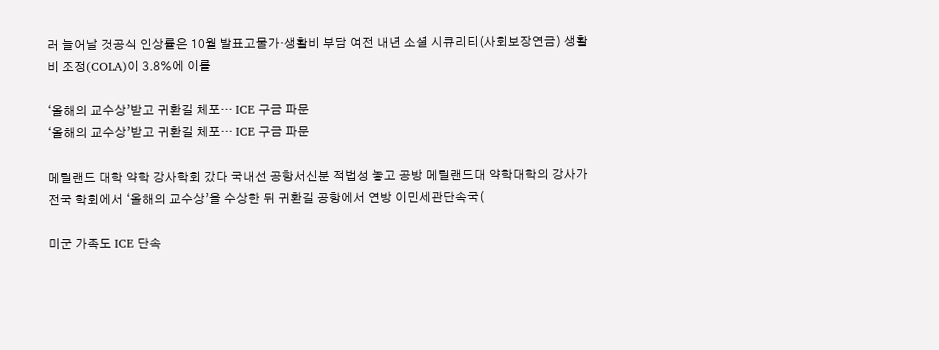러 늘어날 것공식 인상률은 10월 발표고물가·생활비 부담 여전 내년 소셜 시큐리티(사회보장연금) 생활비 조정(COLA)이 3.8%에 이를

‘올해의 교수상’받고 귀환길 체포… ICE 구금 파문
‘올해의 교수상’받고 귀환길 체포… ICE 구금 파문

메릴랜드 대학 약학 강사학회 갔다 국내선 공항서신분 적법성 놓고 공방 메릴랜드대 약학대학의 강사가 전국 학회에서 ‘올해의 교수상’을 수상한 뒤 귀환길 공항에서 연방 이민세관단속국(

미군 가족도 ICE 단속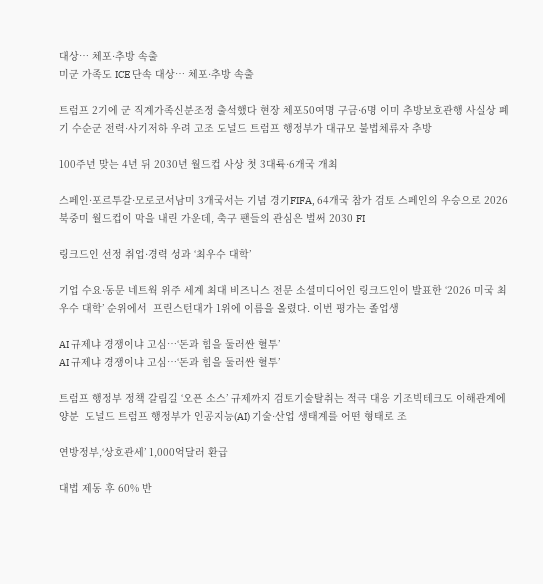대상… 체포·추방 속출
미군 가족도 ICE 단속 대상… 체포·추방 속출

트럼프 2기에 군 직계가족신분조정 출석했다 현장 체포50여명 구금·6명 이미 추방보호관행 사실상 폐기 수순군 전력·사기저하 우려 고조 도널드 트럼프 행정부가 대규모 불법체류자 추방

100주년 맞는 4년 뒤 2030년 월드컵 사상 첫 3대륙·6개국 개최

스페인·포르투갈·모로코서남미 3개국서는 기념 경기FIFA, 64개국 참가 검토 스페인의 우승으로 2026 북중미 월드컵이 막을 내린 가운데, 축구 팬들의 관심은 벌써 2030 FI

링크드인 선정 취업·경력 성과 ‘최우수 대학’

기업 수요·동문 네트웍 위주 세계 최대 비즈니스 전문 소셜미디어인 링크드인이 발표한 ‘2026 미국 최우수 대학’ 순위에서  프린스턴대가 1위에 이름을 올렸다. 이번 평가는 졸업생

AI 규제냐 경쟁이냐 고심…‘돈과 힘을 둘러싼 혈투’
AI 규제냐 경쟁이냐 고심…‘돈과 힘을 둘러싼 혈투’

트럼프 행정부 정책 갈림길 ‘오픈 소스’ 규제까지 검토기술탈취는 적극 대응 기조빅테크도 이해관계에 양분  도널드 트럼프 행정부가 인공지능(AI) 기술·산업 생태계를 어떤 형태로 조

연방정부,‘상호관세’ 1,000억달러 환급

대법 제동 후 60% 반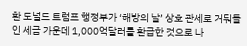환 도널드 트럼프 행정부가 ‘해방의 날’ 상호 관세로 거둬들인 세금 가운데 1,000억달러를 환급한 것으로 나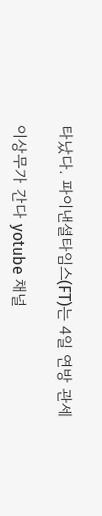타났다. 파이낸셜타임스(FT)는 4일 연방 관세

이상무가 간다 yotube 채널